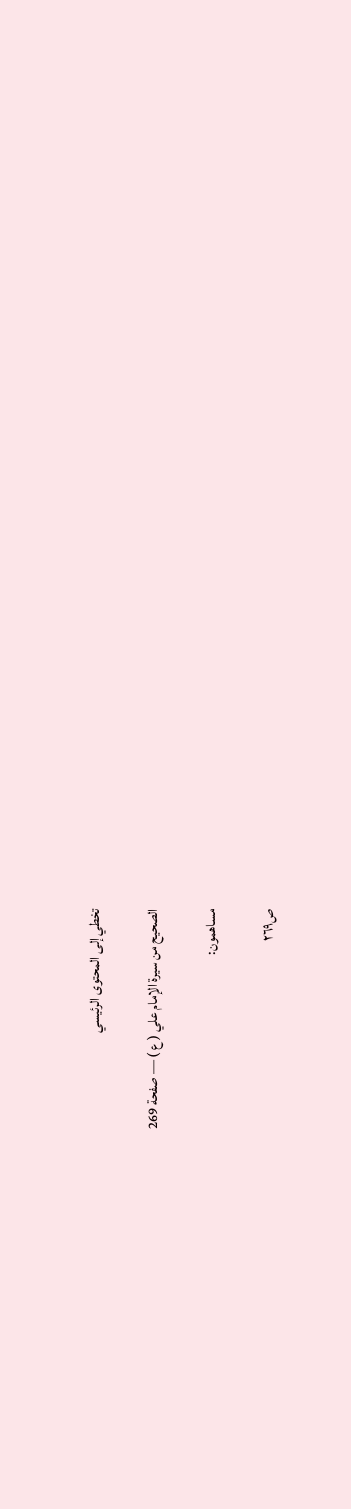تخطي إلى المحتوى الرئيسي

الصحيح من سيرة الإمام علي ( ع ) — صفحة 269

مساهمون:

ص٢٦٩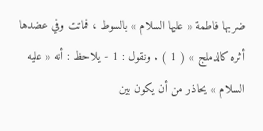ضربها فاطمة « عليها السلام » بالسوط ، فماتت وفي عضدها أثره كالدملج » ( 1 ) . ونقول : 1 - يلاحظ : أنه « عليه السلام » يحاذر من أن يكون بين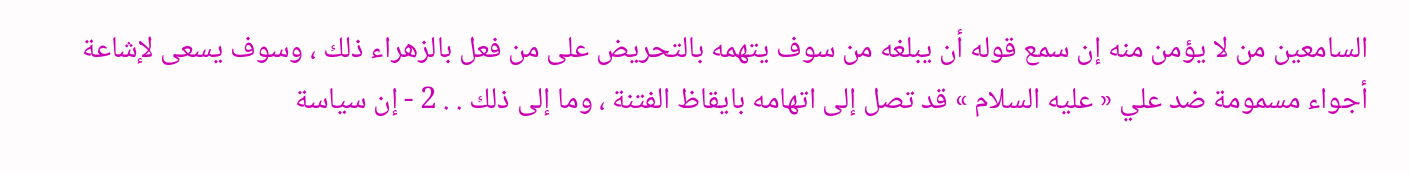السامعين من لا يؤمن منه إن سمع قوله أن يبلغه من سوف يتهمه بالتحريض على من فعل بالزهراء ذلك ، وسوف يسعى لإشاعة أجواء مسمومة ضد علي « عليه السلام » قد تصل إلى اتهامه بايقاظ الفتنة ، وما إلى ذلك . . 2 - إن سياسة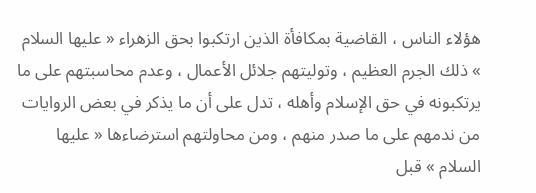هؤلاء الناس ، القاضية بمكافأة الذين ارتكبوا بحق الزهراء « عليها السلام » ذلك الجرم العظيم ، وتوليتهم جلائل الأعمال ، وعدم محاسبتهم على ما يرتكبونه في حق الإسلام وأهله ، تدل على أن ما يذكر في بعض الروايات من ندمهم على ما صدر منهم ، ومن محاولتهم استرضاءها « عليها السلام » قبل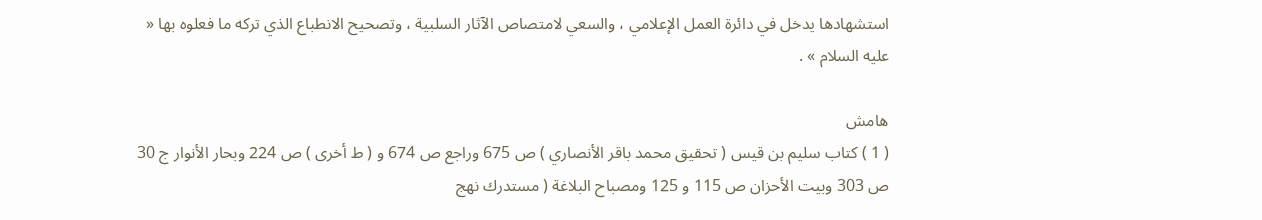استشهادها يدخل في دائرة العمل الإعلامي ، والسعي لامتصاص الآثار السلبية ، وتصحيح الانطباع الذي تركه ما فعلوه بها « عليه السلام » .

هامش
( 1 ) كتاب سليم بن قيس ( تحقيق محمد باقر الأنصاري ) ص 675 وراجع ص 674 و ( ط أخرى ) ص 224 وبحار الأنوار ج 30 ص 303 وبيت الأحزان ص 115 و 125 ومصباح البلاغة ( مستدرك نهج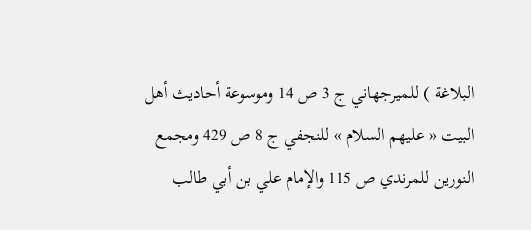البلاغة ) للميرجهاني ج 3 ص 14 وموسوعة أحاديث أهل البيت « عليهم السلام » للنجفي ج 8 ص 429 ومجمع النورين للمرندي ص 115 والإمام علي بن أبي طالب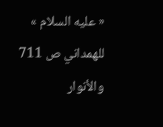« عليه السلام » للهمداني ص 711 والأنوار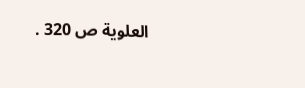العلوية ص 320 .